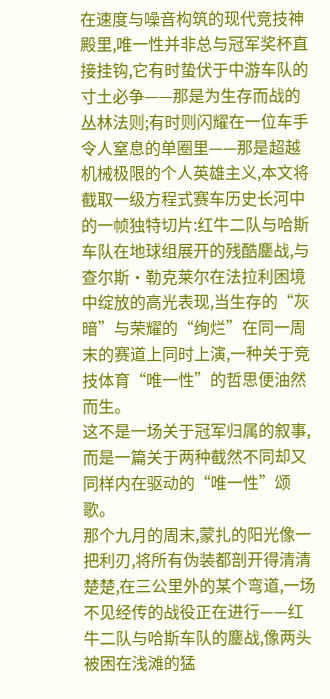在速度与噪音构筑的现代竞技神殿里,唯一性并非总与冠军奖杯直接挂钩,它有时蛰伏于中游车队的寸土必争——那是为生存而战的丛林法则;有时则闪耀在一位车手令人窒息的单圈里——那是超越机械极限的个人英雄主义,本文将截取一级方程式赛车历史长河中的一帧独特切片:红牛二队与哈斯车队在地球组展开的残酷鏖战,与查尔斯·勒克莱尔在法拉利困境中绽放的高光表现,当生存的“灰暗”与荣耀的“绚烂”在同一周末的赛道上同时上演,一种关于竞技体育“唯一性”的哲思便油然而生。
这不是一场关于冠军归属的叙事,而是一篇关于两种截然不同却又同样内在驱动的“唯一性”颂歌。
那个九月的周末,蒙扎的阳光像一把利刃,将所有伪装都剖开得清清楚楚,在三公里外的某个弯道,一场不见经传的战役正在进行——红牛二队与哈斯车队的鏖战,像两头被困在浅滩的猛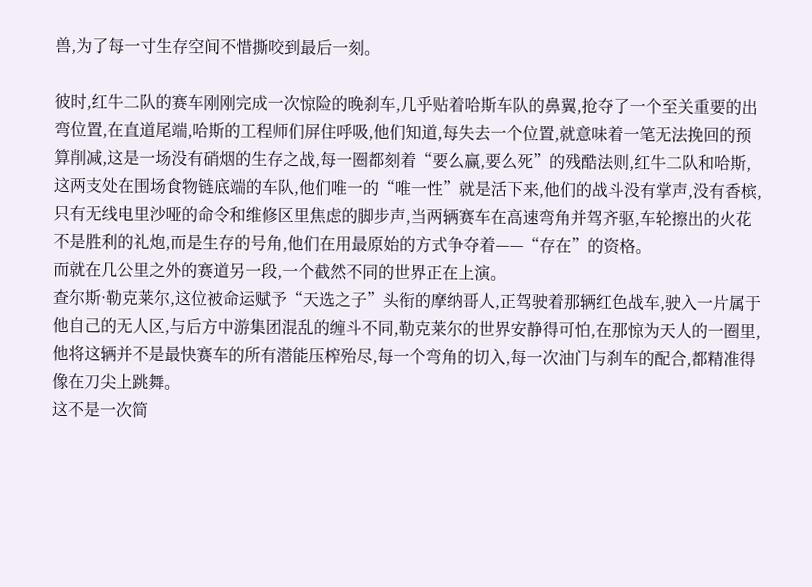兽,为了每一寸生存空间不惜撕咬到最后一刻。

彼时,红牛二队的赛车刚刚完成一次惊险的晚刹车,几乎贴着哈斯车队的鼻翼,抢夺了一个至关重要的出弯位置,在直道尾端,哈斯的工程师们屏住呼吸,他们知道,每失去一个位置,就意味着一笔无法挽回的预算削减,这是一场没有硝烟的生存之战,每一圈都刻着“要么赢,要么死”的残酷法则,红牛二队和哈斯,这两支处在围场食物链底端的车队,他们唯一的“唯一性”就是活下来,他们的战斗没有掌声,没有香槟,只有无线电里沙哑的命令和维修区里焦虑的脚步声,当两辆赛车在高速弯角并驾齐驱,车轮擦出的火花不是胜利的礼炮,而是生存的号角,他们在用最原始的方式争夺着——“存在”的资格。
而就在几公里之外的赛道另一段,一个截然不同的世界正在上演。
查尔斯·勒克莱尔,这位被命运赋予“天选之子”头衔的摩纳哥人,正驾驶着那辆红色战车,驶入一片属于他自己的无人区,与后方中游集团混乱的缠斗不同,勒克莱尔的世界安静得可怕,在那惊为天人的一圈里,他将这辆并不是最快赛车的所有潜能压榨殆尽,每一个弯角的切入,每一次油门与刹车的配合,都精准得像在刀尖上跳舞。
这不是一次简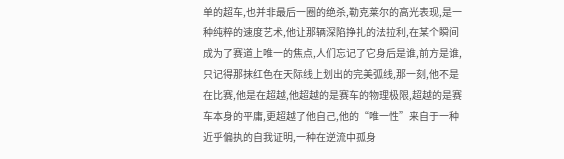单的超车,也并非最后一圈的绝杀,勒克莱尔的高光表现,是一种纯粹的速度艺术,他让那辆深陷挣扎的法拉利,在某个瞬间成为了赛道上唯一的焦点,人们忘记了它身后是谁,前方是谁,只记得那抹红色在天际线上划出的完美弧线,那一刻,他不是在比赛,他是在超越,他超越的是赛车的物理极限,超越的是赛车本身的平庸,更超越了他自己,他的“唯一性”来自于一种近乎偏执的自我证明,一种在逆流中孤身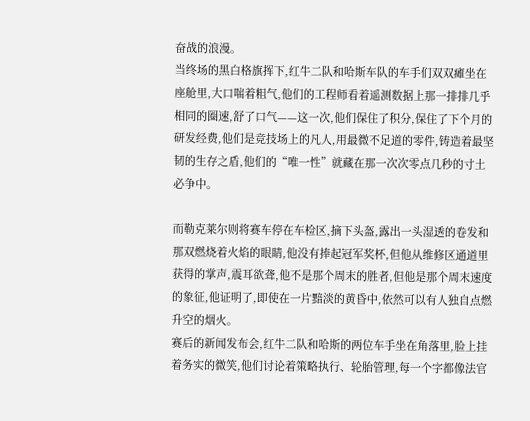奋战的浪漫。
当终场的黑白格旗挥下,红牛二队和哈斯车队的车手们双双瘫坐在座舱里,大口喘着粗气,他们的工程师看着遥测数据上那一排排几乎相同的圈速,舒了口气——这一次,他们保住了积分,保住了下个月的研发经费,他们是竞技场上的凡人,用最微不足道的零件,铸造着最坚韧的生存之盾,他们的“唯一性”就藏在那一次次零点几秒的寸土必争中。

而勒克莱尔则将赛车停在车检区,摘下头盔,露出一头湿透的卷发和那双燃烧着火焰的眼睛,他没有捧起冠军奖杯,但他从维修区通道里获得的掌声,震耳欲聋,他不是那个周末的胜者,但他是那个周末速度的象征,他证明了,即使在一片黯淡的黄昏中,依然可以有人独自点燃升空的烟火。
赛后的新闻发布会,红牛二队和哈斯的两位车手坐在角落里,脸上挂着务实的微笑,他们讨论着策略执行、轮胎管理,每一个字都像法官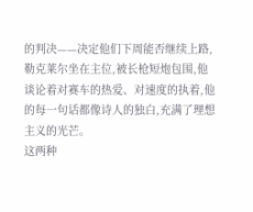的判决——决定他们下周能否继续上路,勒克莱尔坐在主位,被长枪短炮包围,他谈论着对赛车的热爱、对速度的执着,他的每一句话都像诗人的独白,充满了理想主义的光芒。
这两种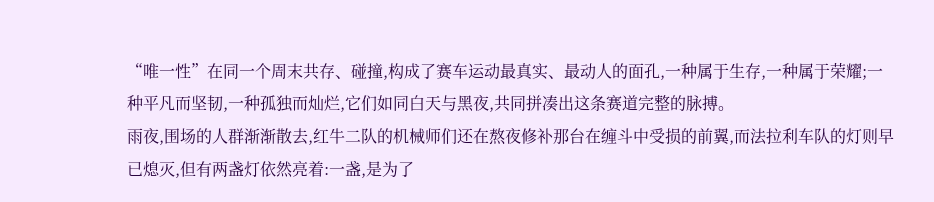“唯一性”在同一个周末共存、碰撞,构成了赛车运动最真实、最动人的面孔,一种属于生存,一种属于荣耀;一种平凡而坚韧,一种孤独而灿烂,它们如同白天与黑夜,共同拼凑出这条赛道完整的脉搏。
雨夜,围场的人群渐渐散去,红牛二队的机械师们还在熬夜修补那台在缠斗中受损的前翼,而法拉利车队的灯则早已熄灭,但有两盏灯依然亮着:一盏,是为了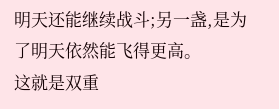明天还能继续战斗;另一盏,是为了明天依然能飞得更高。
这就是双重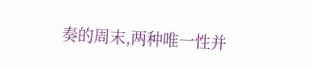奏的周末,两种唯一性并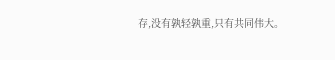存,没有孰轻孰重,只有共同伟大。